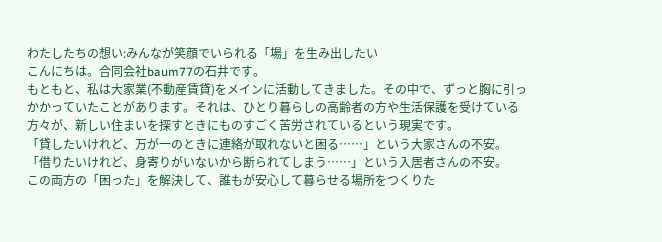わたしたちの想い:みんなが笑顔でいられる「場」を生み出したい
こんにちは。合同会社baum77の石井です。
もともと、私は大家業(不動産賃貸)をメインに活動してきました。その中で、ずっと胸に引っかかっていたことがあります。それは、ひとり暮らしの高齢者の方や生活保護を受けている方々が、新しい住まいを探すときにものすごく苦労されているという現実です。
「貸したいけれど、万が一のときに連絡が取れないと困る……」という大家さんの不安。 「借りたいけれど、身寄りがいないから断られてしまう……」という入居者さんの不安。
この両方の「困った」を解決して、誰もが安心して暮らせる場所をつくりた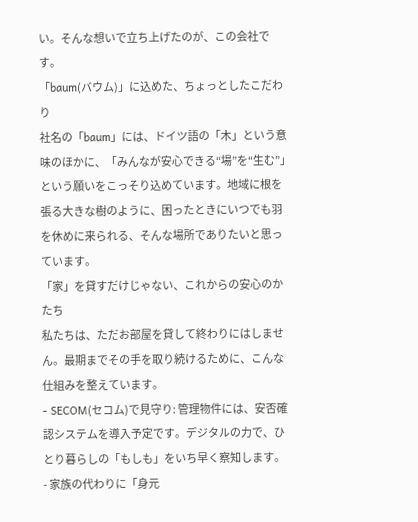い。そんな想いで立ち上げたのが、この会社です。
「baum(バウム)」に込めた、ちょっとしたこだわり
社名の「baum」には、ドイツ語の「木」という意味のほかに、「みんなが安心できる“場”を“生む”」という願いをこっそり込めています。地域に根を張る大きな樹のように、困ったときにいつでも羽を休めに来られる、そんな場所でありたいと思っています。
「家」を貸すだけじゃない、これからの安心のかたち
私たちは、ただお部屋を貸して終わりにはしません。最期までその手を取り続けるために、こんな仕組みを整えています。
- SECOM(セコム)で見守り: 管理物件には、安否確認システムを導入予定です。デジタルの力で、ひとり暮らしの「もしも」をいち早く察知します。
- 家族の代わりに「身元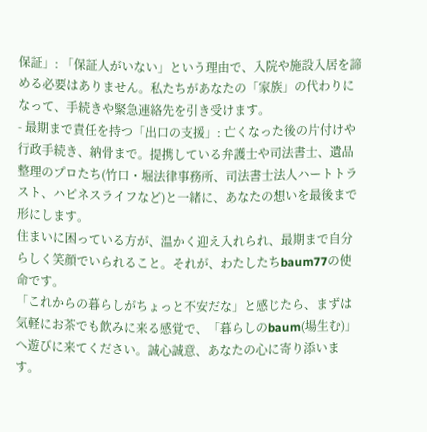保証」: 「保証人がいない」という理由で、入院や施設入居を諦める必要はありません。私たちがあなたの「家族」の代わりになって、手続きや緊急連絡先を引き受けます。
- 最期まで責任を持つ「出口の支援」: 亡くなった後の片付けや行政手続き、納骨まで。提携している弁護士や司法書士、遺品整理のプロたち(竹口・堀法律事務所、司法書士法人ハートトラスト、ハピネスライフなど)と一緒に、あなたの想いを最後まで形にします。
住まいに困っている方が、温かく迎え入れられ、最期まで自分らしく笑顔でいられること。それが、わたしたちbaum77の使命です。
「これからの暮らしがちょっと不安だな」と感じたら、まずは気軽にお茶でも飲みに来る感覚で、「暮らしのbaum(場生む)」へ遊びに来てください。誠心誠意、あなたの心に寄り添います。